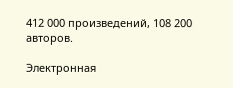412 000 произведений, 108 200 авторов.

Электронная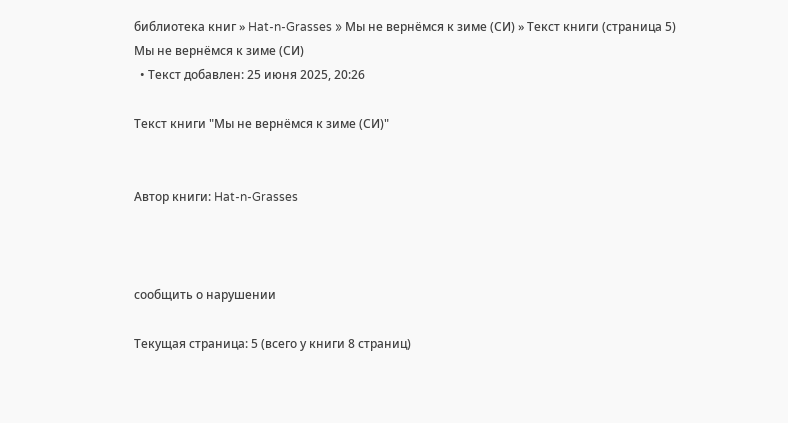библиотека книг » Hat-n-Grasses » Мы не вернёмся к зиме (СИ) » Текст книги (страница 5)
Мы не вернёмся к зиме (СИ)
  • Текст добавлен: 25 июня 2025, 20:26

Текст книги "Мы не вернёмся к зиме (СИ)"


Автор книги: Hat-n-Grasses



сообщить о нарушении

Текущая страница: 5 (всего у книги 8 страниц)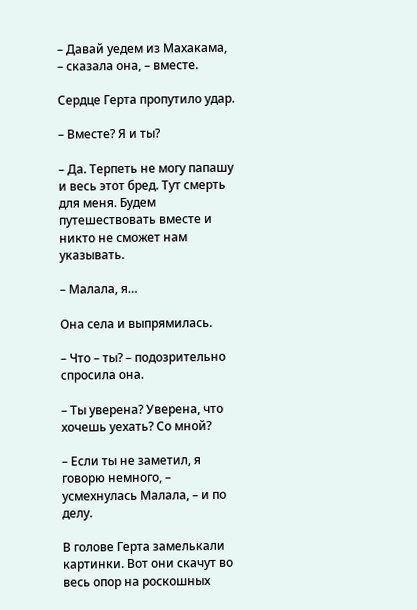– Давай уедем из Махакама, – сказала она, – вместе.

Сердце Герта пропутило удар.

– Вместе? Я и ты?

– Да. Терпеть не могу папашу и весь этот бред. Тут смерть для меня. Будем путешествовать вместе и никто не сможет нам указывать.

– Малала, я…

Она села и выпрямилась.

– Что – ты? – подозрительно спросила она.

– Ты уверена? Уверена, что хочешь уехать? Со мной?

– Если ты не заметил, я говорю немного, – усмехнулась Малала, – и по делу.

В голове Герта замелькали картинки. Вот они скачут во весь опор на роскошных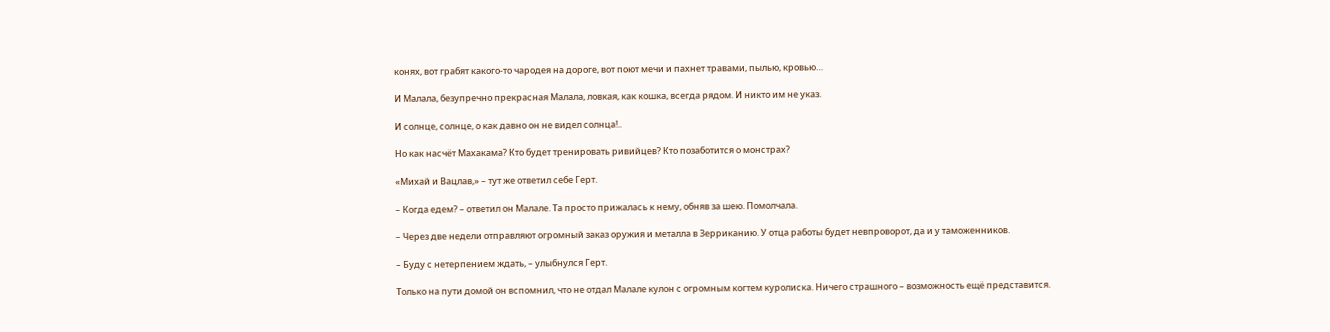конях, вот грабят какого-то чародея на дороге, вот поют мечи и пахнет травами, пылью, кровью…

И Малала, безупречно прекрасная Малала, ловкая, как кошка, всегда рядом. И никто им не указ.

И солнце, солнце, о как давно он не видел солнца!..

Но как насчёт Махакама? Кто будет тренировать ривийцев? Кто позаботится о монстрах?

«Михай и Вацлав,» – тут же ответил себе Герт.

– Когда едем? – ответил он Малале. Та просто прижалась к нему, обняв за шею. Помолчала.

– Через две недели отправляют огромный заказ оружия и металла в Зерриканию. У отца работы будет невпроворот, да и у таможенников.

– Буду с нетерпением ждать, – улыбнулся Герт.

Только на пути домой он вспомнил, что не отдал Малале кулон с огромным когтем куролиска. Ничего страшного – возможность ещё представится.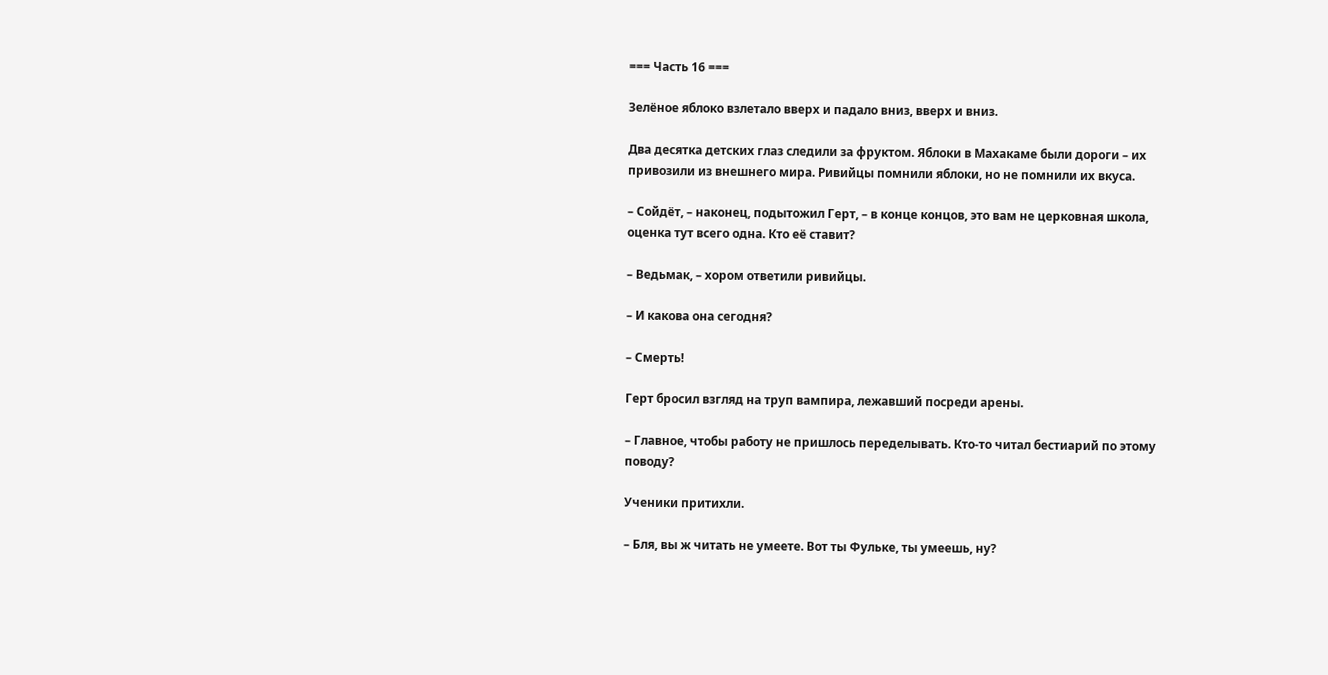=== Часть 16 ===

Зелёное яблоко взлетало вверх и падало вниз, вверх и вниз.

Два десятка детских глаз следили за фруктом. Яблоки в Махакаме были дороги – их привозили из внешнего мира. Ривийцы помнили яблоки, но не помнили их вкуса.

– Сойдёт, – наконец, подытожил Герт, – в конце концов, это вам не церковная школа, оценка тут всего одна. Кто её ставит?

– Ведьмак, – хором ответили ривийцы.

– И какова она сегодня?

– Смерть!

Герт бросил взгляд на труп вампира, лежавший посреди арены.

– Главное, чтобы работу не пришлось переделывать. Кто-то читал бестиарий по этому поводу?

Ученики притихли.

– Бля, вы ж читать не умеете. Вот ты Фульке, ты умеешь, ну?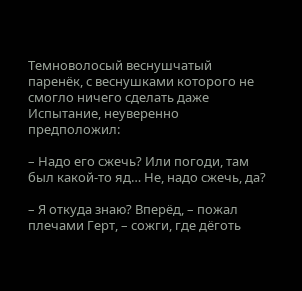Темноволосый веснушчатый паренёк, с веснушками которого не смогло ничего сделать даже Испытание, неуверенно предположил:

– Надо его сжечь? Или погоди, там был какой-то яд… Не, надо сжечь, да?

– Я откуда знаю? Вперёд, – пожал плечами Герт, – сожги, где дёготь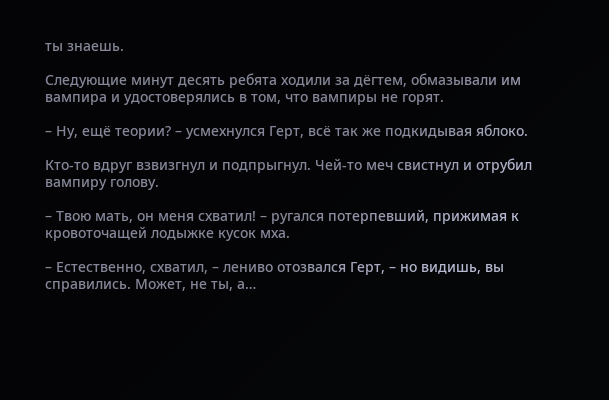ты знаешь.

Следующие минут десять ребята ходили за дёгтем, обмазывали им вампира и удостоверялись в том, что вампиры не горят.

– Ну, ещё теории? – усмехнулся Герт, всё так же подкидывая яблоко.

Кто-то вдруг взвизгнул и подпрыгнул. Чей-то меч свистнул и отрубил вампиру голову.

– Твою мать, он меня схватил! – ругался потерпевший, прижимая к кровоточащей лодыжке кусок мха.

– Естественно, схватил, – лениво отозвался Герт, – но видишь, вы справились. Может, не ты, а…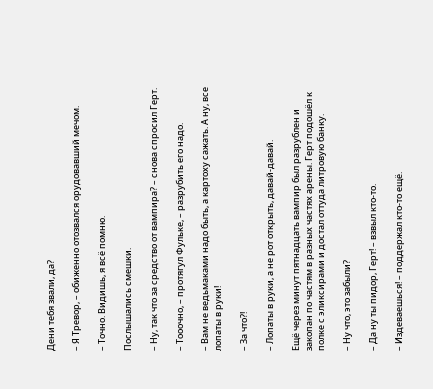Дени тебя звали, да?

– Я Тревор, – обиженно отозвался орудовавший мечом.

– Точно. Видишь, я всё помню.

Послышались смешки.

– Ну, так что за средство от вампира? – снова спросил Герт.

– Тооочно, – протягул Фульке, – разрубить его надо.

– Вам не ведьмаками надо быть, а картоху сажать. А ну, все лопаты в руки!

– За что?!

– Лопаты в руки, а не рот открыть, давай-давай.

Ещё через минут пятнадцать вампир был разрублен и закопан по частям в разных частях арены. Герт подошёл к полке с эликсирами и достал оттуда литровую банку.

– Ну что, это забыли?

– Да ну ты пидор, Герт! – взвыл кто-то.

– Издеваешься! – поддержал кто-то ещё.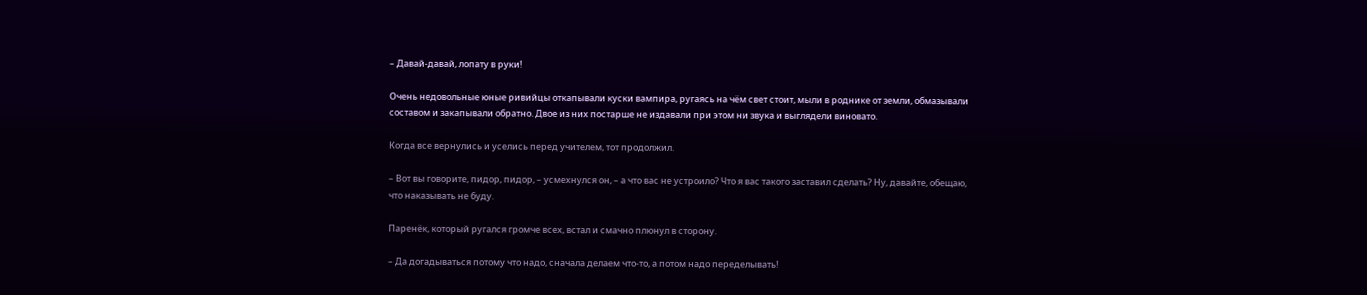– Давай-давай, лопату в руки!

Очень недовольные юные ривийцы откапывали куски вампира, ругаясь на чём свет стоит, мыли в роднике от земли, обмазывали составом и закапывали обратно. Двое из них постарше не издавали при этом ни звука и выглядели виновато.

Когда все вернулись и уселись перед учителем, тот продолжил.

– Вот вы говорите, пидор, пидор, – усмехнулся он, – а что вас не устроило? Что я вас такого заставил сделать? Ну, давайте, обещаю, что наказывать не буду.

Паренёк, который ругался громче всех, встал и смачно плюнул в сторону.

– Да догадываться потому что надо, сначала делаем что-то, а потом надо переделывать!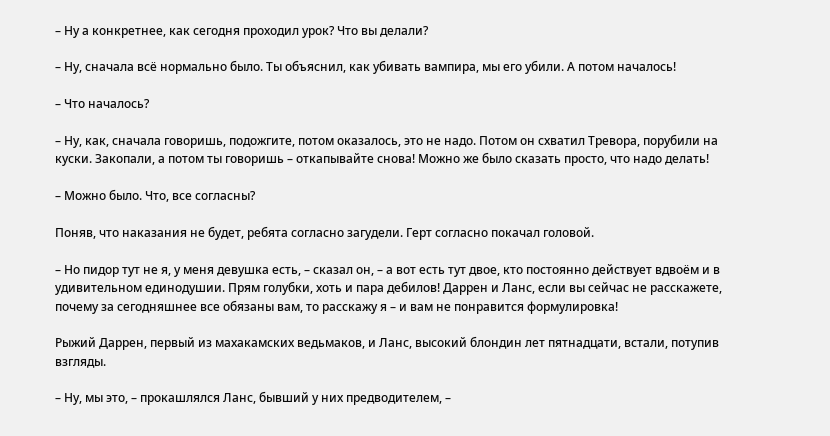– Ну а конкретнее, как сегодня проходил урок? Что вы делали?

– Ну, сначала всё нормально было. Ты объяснил, как убивать вампира, мы его убили. А потом началось!

– Что началось?

– Ну, как, сначала говоришь, подожгите, потом оказалось, это не надо. Потом он схватил Тревора, порубили на куски. Закопали, а потом ты говоришь – откапывайте снова! Можно же было сказать просто, что надо делать!

– Можно было. Что, все согласны?

Поняв, что наказания не будет, ребята согласно загудели. Герт согласно покачал головой.

– Но пидор тут не я, у меня девушка есть, – сказал он, – а вот есть тут двое, кто постоянно действует вдвоём и в удивительном единодушии. Прям голубки, хоть и пара дебилов! Даррен и Ланс, если вы сейчас не расскажете, почему за сегодняшнее все обязаны вам, то расскажу я – и вам не понравится формулировка!

Рыжий Даррен, первый из махакамских ведьмаков, и Ланс, высокий блондин лет пятнадцати, встали, потупив взгляды.

– Ну, мы это, – прокашлялся Ланс, бывший у них предводителем, –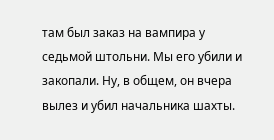там был заказ на вампира у седьмой штольни. Мы его убили и закопали. Ну, в общем, он вчера вылез и убил начальника шахты.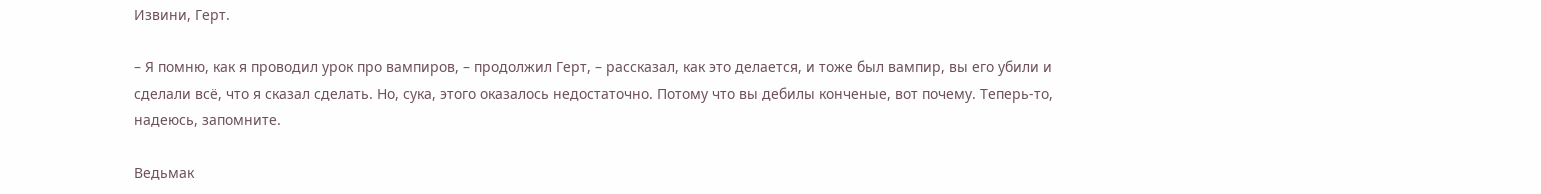Извини, Герт.

– Я помню, как я проводил урок про вампиров, – продолжил Герт, – рассказал, как это делается, и тоже был вампир, вы его убили и сделали всё, что я сказал сделать. Но, сука, этого оказалось недостаточно. Потому что вы дебилы конченые, вот почему. Теперь-то, надеюсь, запомните.

Ведьмак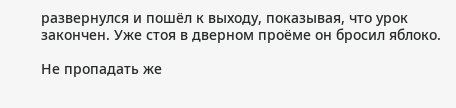развернулся и пошёл к выходу, показывая, что урок закончен. Уже стоя в дверном проёме он бросил яблоко.

Не пропадать же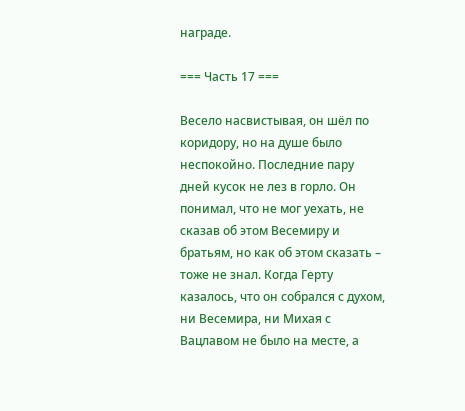награде.

=== Часть 17 ===

Весело насвистывая, он шёл по коридору, но на душе было неспокойно. Последние пару дней кусок не лез в горло. Он понимал, что не мог уехать, не сказав об этом Весемиру и братьям, но как об этом сказать – тоже не знал. Когда Герту казалось, что он собрался с духом, ни Весемира, ни Михая с Вацлавом не было на месте, а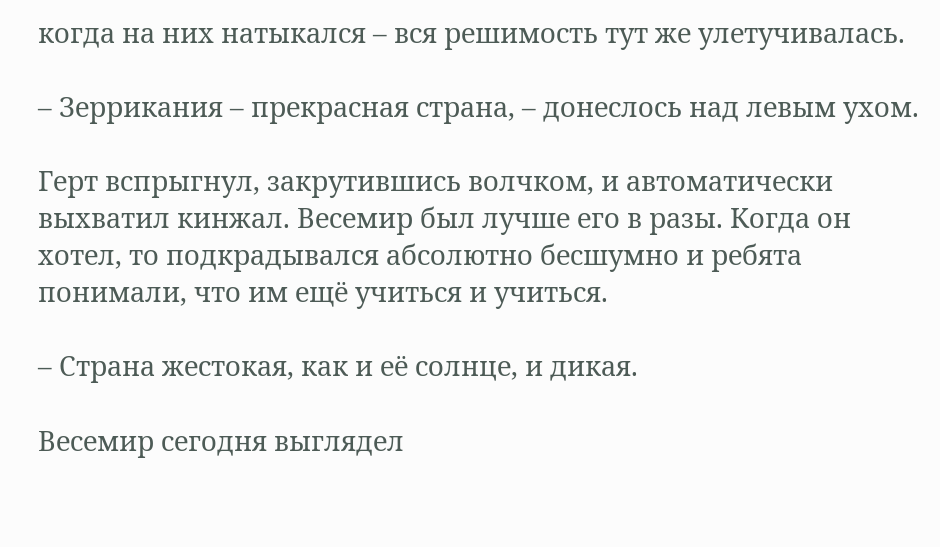когда на них натыкался – вся решимость тут же улетучивалась.

– Зеррикания – прекрасная страна, – донеслось над левым ухом.

Герт вспрыгнул, закрутившись волчком, и автоматически выхватил кинжал. Весемир был лучше его в разы. Когда он хотел, то подкрадывался абсолютно бесшумно и ребята понимали, что им ещё учиться и учиться.

– Страна жестокая, как и её солнце, и дикая.

Весемир сегодня выглядел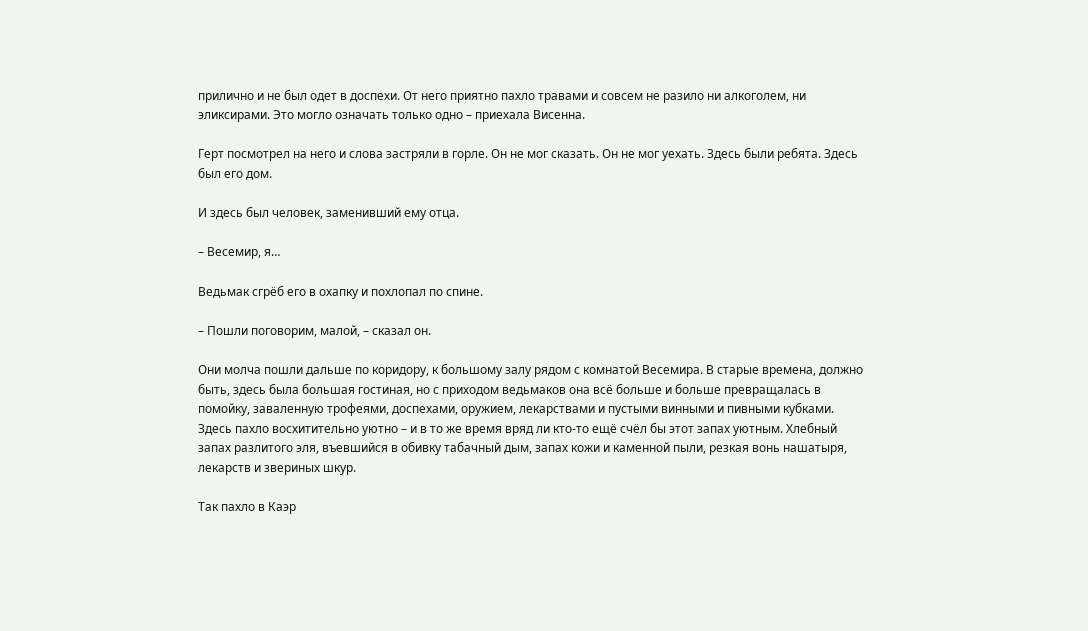прилично и не был одет в доспехи. От него приятно пахло травами и совсем не разило ни алкоголем, ни эликсирами. Это могло означать только одно – приехала Висенна.

Герт посмотрел на него и слова застряли в горле. Он не мог сказать. Он не мог уехать. Здесь были ребята. Здесь был его дом.

И здесь был человек, заменивший ему отца.

– Весемир, я…

Ведьмак сгрёб его в охапку и похлопал по спине.

– Пошли поговорим, малой, – сказал он.

Они молча пошли дальше по коридору, к большому залу рядом с комнатой Весемира. В старые времена, должно быть, здесь была большая гостиная, но с приходом ведьмаков она всё больше и больше превращалась в помойку, заваленную трофеями, доспехами, оружием, лекарствами и пустыми винными и пивными кубками. Здесь пахло восхитительно уютно – и в то же время вряд ли кто-то ещё счёл бы этот запах уютным. Хлебный запах разлитого эля, въевшийся в обивку табачный дым, запах кожи и каменной пыли, резкая вонь нашатыря, лекарств и звериных шкур.

Так пахло в Каэр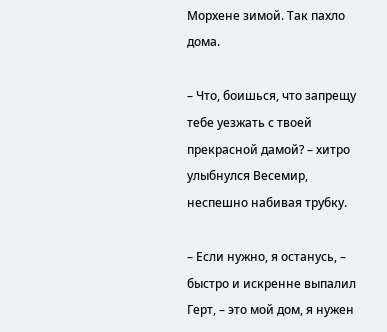Морхене зимой. Так пахло дома.

– Что, боишься, что запрещу тебе уезжать с твоей прекрасной дамой? – хитро улыбнулся Весемир, неспешно набивая трубку.

– Если нужно, я останусь, – быстро и искренне выпалил Герт, – это мой дом, я нужен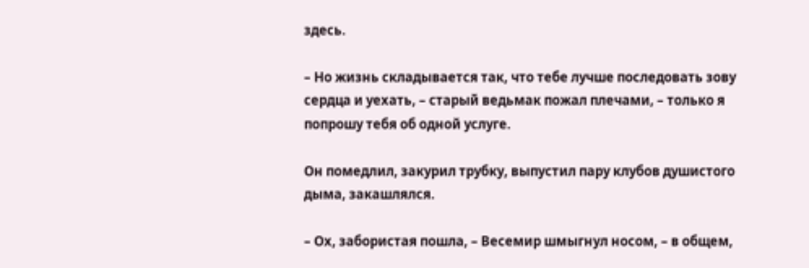здесь.

– Но жизнь складывается так, что тебе лучше последовать зову сердца и уехать, – старый ведьмак пожал плечами, – только я попрошу тебя об одной услуге.

Он помедлил, закурил трубку, выпустил пару клубов душистого дыма, закашлялся.

– Ох, забористая пошла, – Весемир шмыгнул носом, – в общем,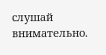слушай внимательно.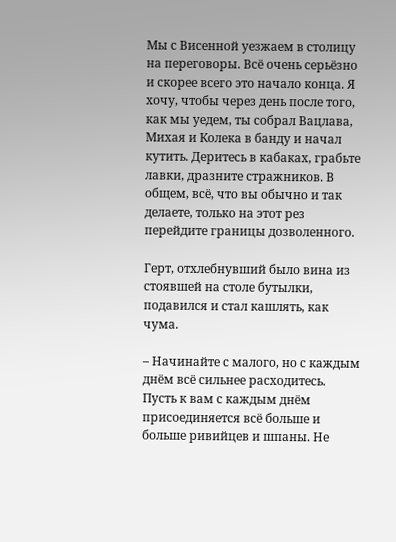Мы с Висенной уезжаем в столицу на переговоры. Всё очень серьёзно и скорее всего это начало конца. Я хочу, чтобы через день после того, как мы уедем, ты собрал Вацлава, Михая и Колека в банду и начал кутить. Деритесь в кабаках, грабьте лавки, дразните стражников. В общем, всё, что вы обычно и так делаете, только на этот рез перейдите границы дозволенного.

Герт, отхлебнувший было вина из стоявшей на столе бутылки, подавился и стал кашлять, как чума.

– Начинайте с малого, но с каждым днём всё сильнее расходитесь. Пусть к вам с каждым днём присоединяется всё больше и больше ривийцев и шпаны. Не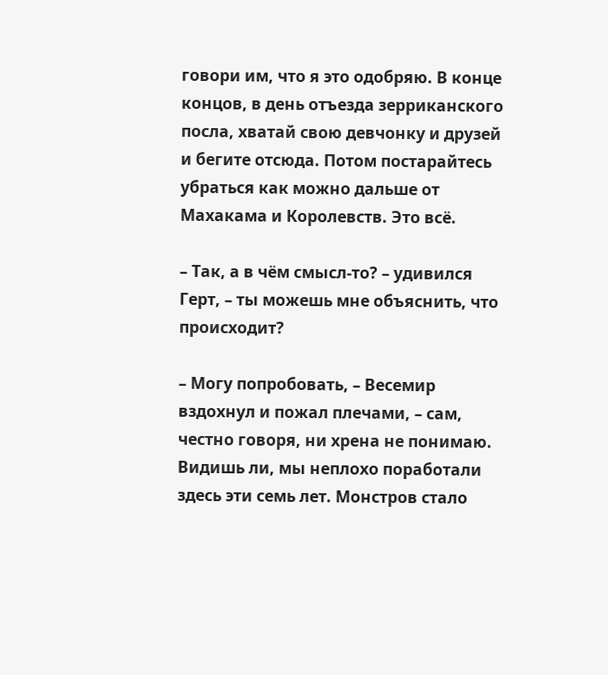говори им, что я это одобряю. В конце концов, в день отъезда зерриканского посла, хватай свою девчонку и друзей и бегите отсюда. Потом постарайтесь убраться как можно дальше от Махакама и Королевств. Это всё.

– Так, а в чём смысл-то? – удивился Герт, – ты можешь мне объяснить, что происходит?

– Могу попробовать, – Весемир вздохнул и пожал плечами, – сам, честно говоря, ни хрена не понимаю. Видишь ли, мы неплохо поработали здесь эти семь лет. Монстров стало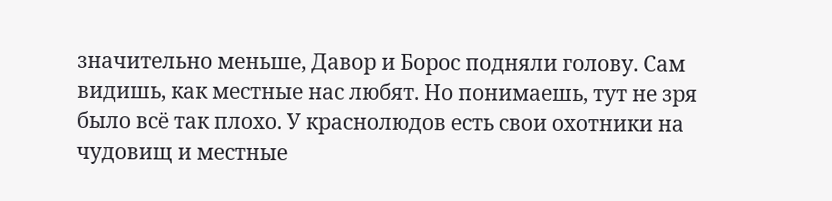значительно меньше, Давор и Борос подняли голову. Сам видишь, как местные нас любят. Но понимаешь, тут не зря было всё так плохо. У краснолюдов есть свои охотники на чудовищ и местные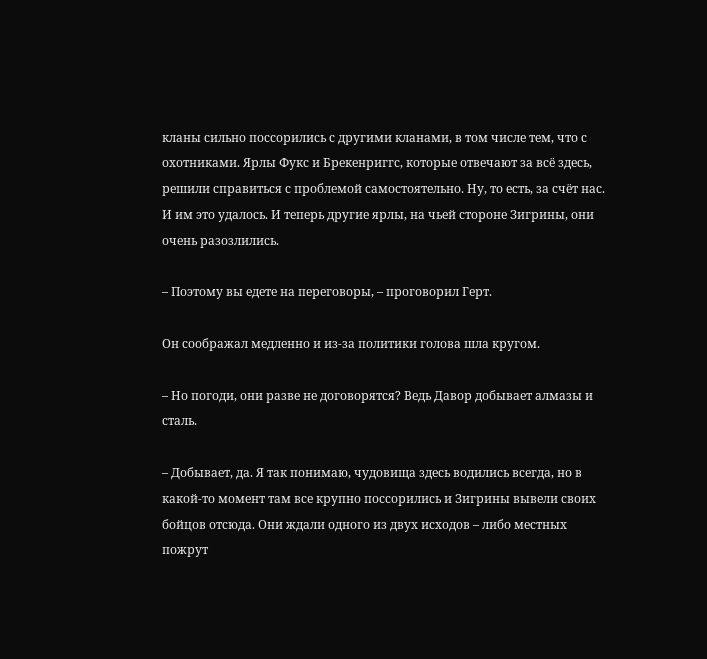кланы сильно поссорились с другими кланами, в том числе тем, что с охотниками. Ярлы Фукс и Брекенриггс, которые отвечают за всё здесь, решили справиться с проблемой самостоятельно. Ну, то есть, за счёт нас. И им это удалось. И теперь другие ярлы, на чьей стороне Зигрины, они очень разозлились.

– Поэтому вы едете на переговоры, – проговорил Герт.

Он соображал медленно и из-за политики голова шла кругом.

– Но погоди, они разве не договорятся? Ведь Давор добывает алмазы и сталь.

– Добывает, да. Я так понимаю, чудовища здесь водились всегда, но в какой-то момент там все крупно поссорились и Зигрины вывели своих бойцов отсюда. Они ждали одного из двух исходов – либо местных пожрут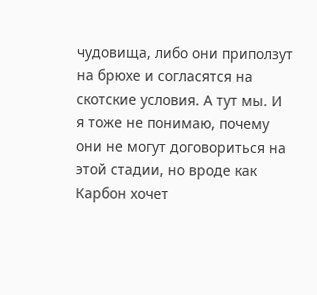чудовища, либо они приползут на брюхе и согласятся на скотские условия. А тут мы. И я тоже не понимаю, почему они не могут договориться на этой стадии, но вроде как Карбон хочет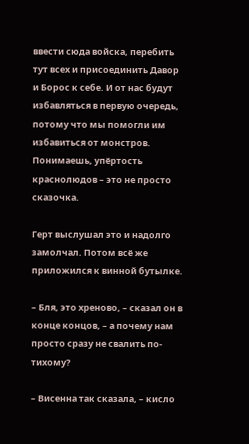ввести сюда войска, перебить тут всех и присоединить Давор и Борос к себе. И от нас будут избавляться в первую очередь, потому что мы помогли им избавиться от монстров. Понимаешь, упёртость краснолюдов – это не просто сказочка.

Герт выслушал это и надолго замолчал. Потом всё же приложился к винной бутылке.

– Бля, это хреново, – сказал он в конце концов, – а почему нам просто сразу не свалить по-тихому?

– Висенна так сказала, – кисло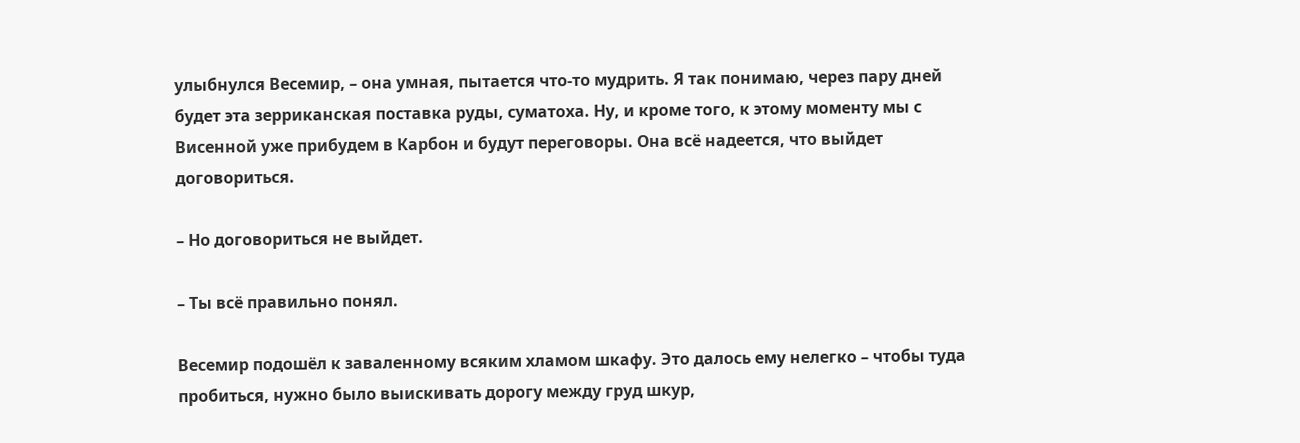улыбнулся Весемир, – она умная, пытается что-то мудрить. Я так понимаю, через пару дней будет эта зерриканская поставка руды, суматоха. Ну, и кроме того, к этому моменту мы с Висенной уже прибудем в Карбон и будут переговоры. Она всё надеется, что выйдет договориться.

– Но договориться не выйдет.

– Ты всё правильно понял.

Весемир подошёл к заваленному всяким хламом шкафу. Это далось ему нелегко – чтобы туда пробиться, нужно было выискивать дорогу между груд шкур,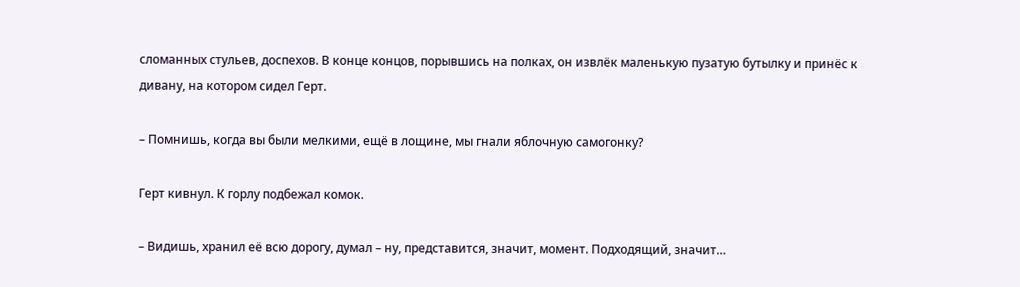сломанных стульев, доспехов. В конце концов, порывшись на полках, он извлёк маленькую пузатую бутылку и принёс к дивану, на котором сидел Герт.

– Помнишь, когда вы были мелкими, ещё в лощине, мы гнали яблочную самогонку?

Герт кивнул. К горлу подбежал комок.

– Видишь, хранил её всю дорогу, думал – ну, представится, значит, момент. Подходящий, значит…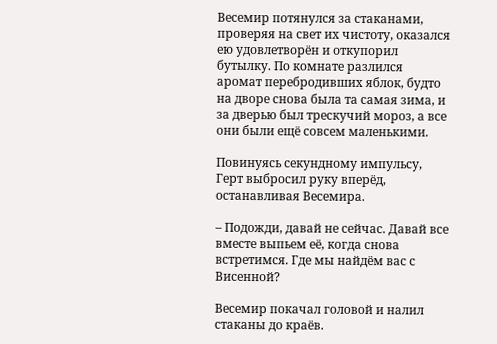Весемир потянулся за стаканами, проверяя на свет их чистоту, оказался ею удовлетворён и откупорил бутылку. По комнате разлился аромат перебродивших яблок, будто на дворе снова была та самая зима, и за дверью был трескучий мороз, а все они были ещё совсем маленькими.

Повинуясь секундному импульсу, Герт выбросил руку вперёд, останавливая Весемира.

– Подожди, давай не сейчас. Давай все вместе выпьем её, когда снова встретимся. Где мы найдём вас с Висенной?

Весемир покачал головой и налил стаканы до краёв.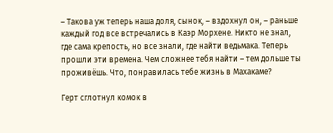– Такова уж теперь наша доля, сынок, – вздохнул он, – раньше каждый год все встречались в Каэр Морхене. Никто не знал, где сама крепость, но все знали, где найти ведьмака. Теперь прошли эти времена. Чем сложнее тебя найти – тем дольше ты проживёшь. Что, понравилась тебе жизнь в Махакаме?

Герт сглотнул комок в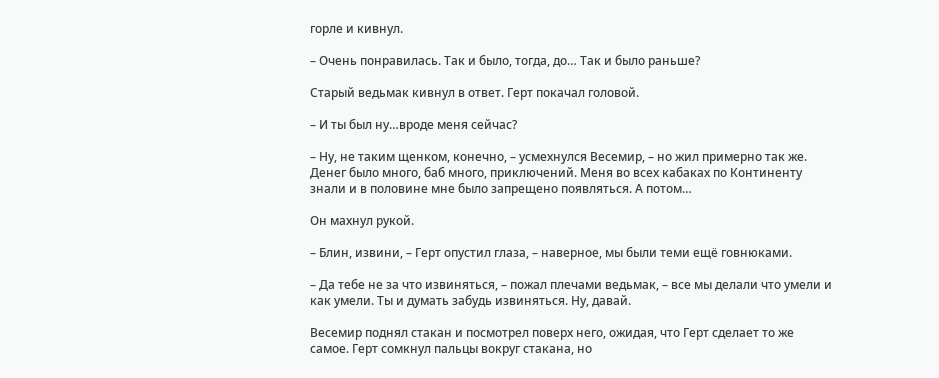горле и кивнул.

– Очень понравилась. Так и было, тогда, до… Так и было раньше?

Старый ведьмак кивнул в ответ. Герт покачал головой.

– И ты был ну…вроде меня сейчас?

– Ну, не таким щенком, конечно, – усмехнулся Весемир, – но жил примерно так же. Денег было много, баб много, приключений. Меня во всех кабаках по Континенту знали и в половине мне было запрещено появляться. А потом…

Он махнул рукой.

– Блин, извини, – Герт опустил глаза, – наверное, мы были теми ещё говнюками.

– Да тебе не за что извиняться, – пожал плечами ведьмак, – все мы делали что умели и как умели. Ты и думать забудь извиняться. Ну, давай.

Весемир поднял стакан и посмотрел поверх него, ожидая, что Герт сделает то же самое. Герт сомкнул пальцы вокруг стакана, но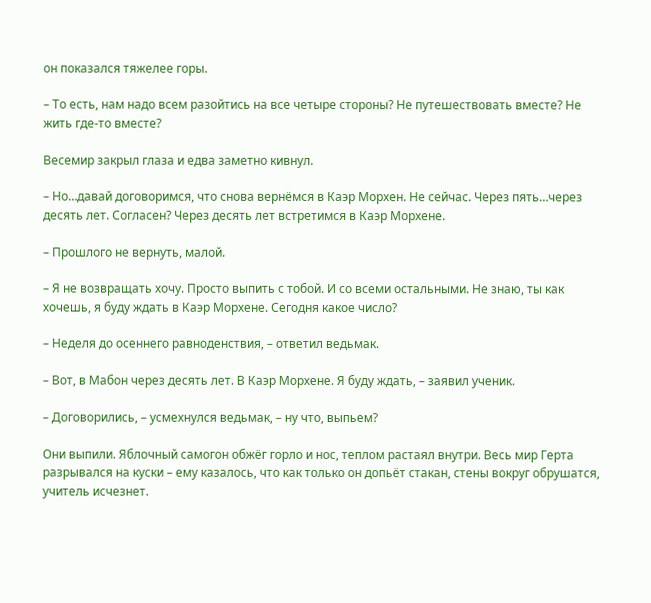он показался тяжелее горы.

– То есть, нам надо всем разойтись на все четыре стороны? Не путешествовать вместе? Не жить где-то вместе?

Весемир закрыл глаза и едва заметно кивнул.

– Но…давай договоримся, что снова вернёмся в Каэр Морхен. Не сейчас. Через пять…через десять лет. Согласен? Через десять лет встретимся в Каэр Морхене.

– Прошлого не вернуть, малой.

– Я не возвращать хочу. Просто выпить с тобой. И со всеми остальными. Не знаю, ты как хочешь, я буду ждать в Каэр Морхене. Сегодня какое число?

– Неделя до осеннего равноденствия, – ответил ведьмак.

– Вот, в Мабон через десять лет. В Каэр Морхене. Я буду ждать, – заявил ученик.

– Договорились, – усмехнулся ведьмак, – ну что, выпьем?

Они выпили. Яблочный самогон обжёг горло и нос, теплом растаял внутри. Весь мир Герта разрывался на куски – ему казалось, что как только он допьёт стакан, стены вокруг обрушатся, учитель исчезнет.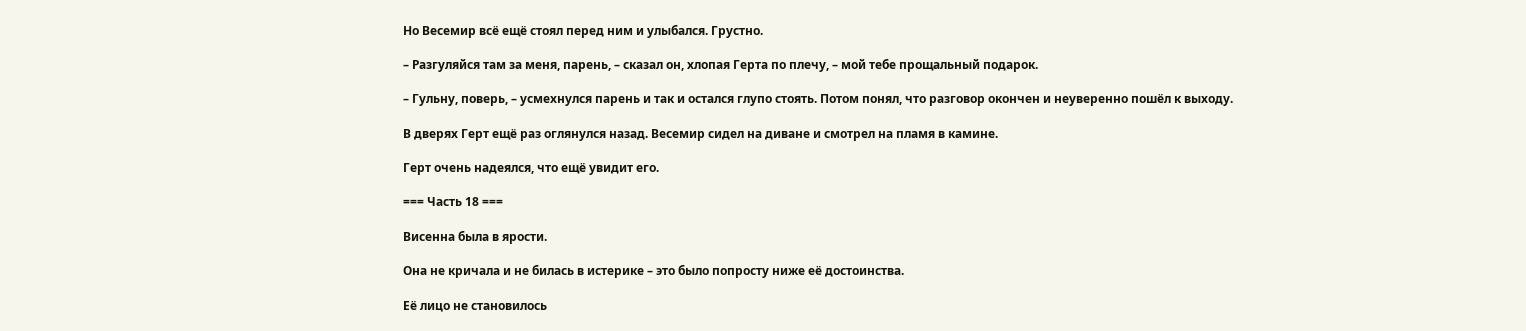Но Весемир всё ещё стоял перед ним и улыбался. Грустно.

– Разгуляйся там за меня, парень, – сказал он, хлопая Герта по плечу, – мой тебе прощальный подарок.

– Гульну, поверь, – усмехнулся парень и так и остался глупо стоять. Потом понял, что разговор окончен и неуверенно пошёл к выходу.

В дверях Герт ещё раз оглянулся назад. Весемир сидел на диване и смотрел на пламя в камине.

Герт очень надеялся, что ещё увидит его.

=== Часть 18 ===

Висенна была в ярости.

Она не кричала и не билась в истерике – это было попросту ниже её достоинства.

Её лицо не становилось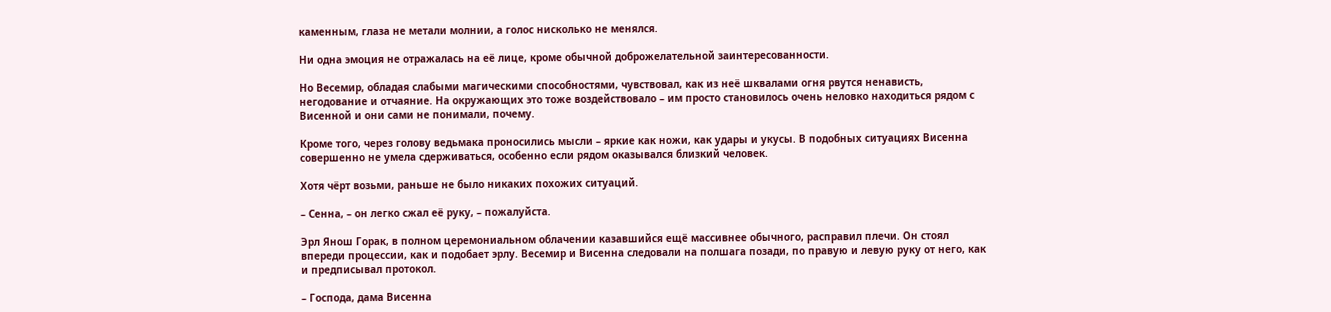каменным, глаза не метали молнии, а голос нисколько не менялся.

Ни одна эмоция не отражалась на её лице, кроме обычной доброжелательной заинтересованности.

Но Весемир, обладая слабыми магическими способностями, чувствовал, как из неё шквалами огня рвутся ненависть, негодование и отчаяние. На окружающих это тоже воздействовало – им просто становилось очень неловко находиться рядом с Висенной и они сами не понимали, почему.

Кроме того, через голову ведьмака проносились мысли – яркие как ножи, как удары и укусы. В подобных ситуациях Висенна совершенно не умела сдерживаться, особенно если рядом оказывался близкий человек.

Хотя чёрт возьми, раньше не было никаких похожих ситуаций.

– Сенна, – он легко сжал её руку, – пожалуйста.

Эрл Янош Горак, в полном церемониальном облачении казавшийся ещё массивнее обычного, расправил плечи. Он стоял впереди процессии, как и подобает эрлу. Весемир и Висенна следовали на полшага позади, по правую и левую руку от него, как и предписывал протокол.

– Господа, дама Висенна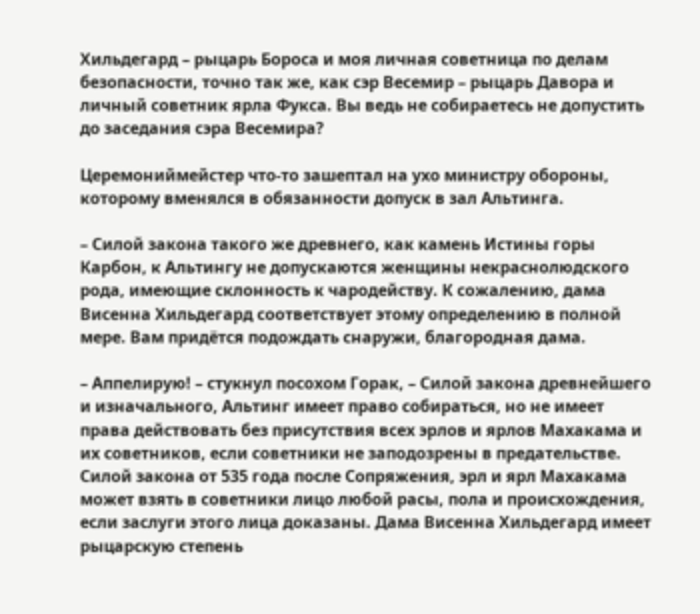Хильдегард – рыцарь Бороса и моя личная советница по делам безопасности, точно так же, как сэр Весемир – рыцарь Давора и личный советник ярла Фукса. Вы ведь не собираетесь не допустить до заседания сэра Весемира?

Церемониймейстер что-то зашептал на ухо министру обороны, которому вменялся в обязанности допуск в зал Альтинга.

– Силой закона такого же древнего, как камень Истины горы Карбон, к Альтингу не допускаются женщины некраснолюдского рода, имеющие склонность к чародейству. К сожалению, дама Висенна Хильдегард соответствует этому определению в полной мере. Вам придётся подождать снаружи, благородная дама.

– Аппелирую! – стукнул посохом Горак, – Силой закона древнейшего и изначального, Альтинг имеет право собираться, но не имеет права действовать без присутствия всех эрлов и ярлов Махакама и их советников, если советники не заподозрены в предательстве. Силой закона от 535 года после Сопряжения, эрл и ярл Махакама может взять в советники лицо любой расы, пола и происхождения, если заслуги этого лица доказаны. Дама Висенна Хильдегард имеет рыцарскую степень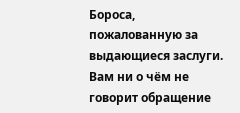Бороса, пожалованную за выдающиеся заслуги. Вам ни о чём не говорит обращение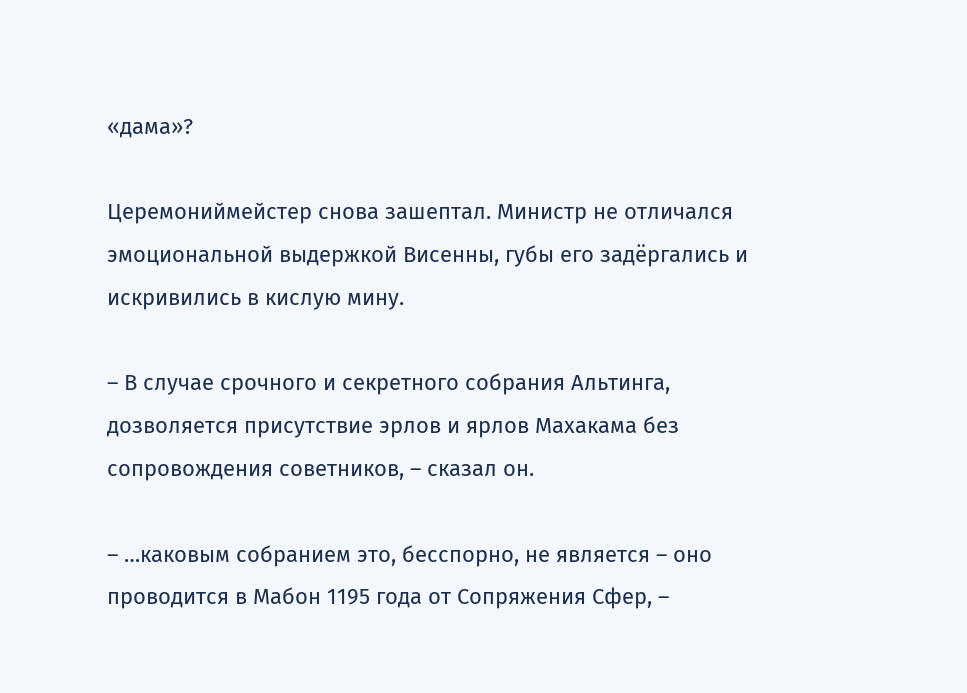«дама»?

Церемониймейстер снова зашептал. Министр не отличался эмоциональной выдержкой Висенны, губы его задёргались и искривились в кислую мину.

– В случае срочного и секретного собрания Альтинга, дозволяется присутствие эрлов и ярлов Махакама без сопровождения советников, – сказал он.

– …каковым собранием это, бесспорно, не является – оно проводится в Мабон 1195 года от Сопряжения Сфер, –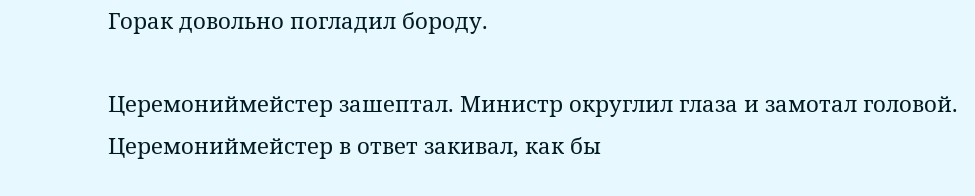Горак довольно погладил бороду.

Церемониймейстер зашептал. Министр округлил глаза и замотал головой. Церемониймейстер в ответ закивал, как бы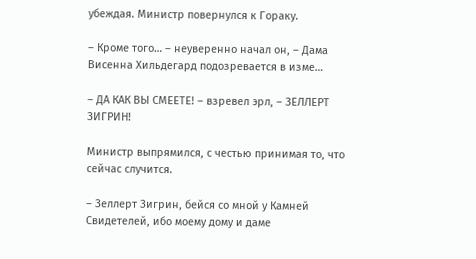убеждая. Министр повернулся к Гораку.

– Кроме того… – неуверенно начал он, – Дама Висенна Хильдегард подозревается в изме…

– ДА КАК ВЫ СМЕЕТЕ! – взревел эрл, – ЗЕЛЛЕРТ ЗИГРИН!

Министр выпрямился, с честью принимая то, что сейчас случится.

– Зеллерт Зигрин, бейся со мной у Камней Свидетелей, ибо моему дому и даме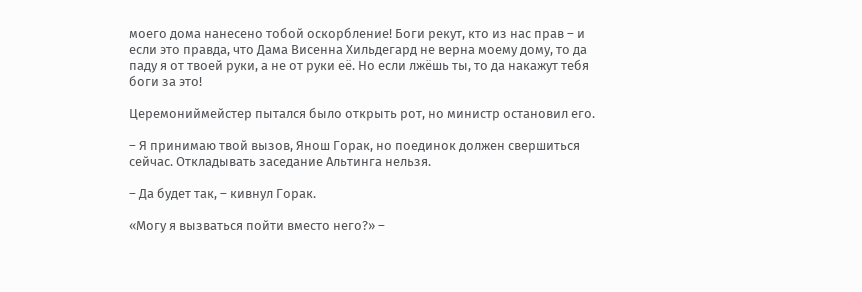моего дома нанесено тобой оскорбление! Боги рекут, кто из нас прав – и если это правда, что Дама Висенна Хильдегард не верна моему дому, то да паду я от твоей руки, а не от руки её. Но если лжёшь ты, то да накажут тебя боги за это!

Церемониймейстер пытался было открыть рот, но министр остановил его.

– Я принимаю твой вызов, Янош Горак, но поединок должен свершиться сейчас. Откладывать заседание Альтинга нельзя.

– Да будет так, – кивнул Горак.

«Могу я вызваться пойти вместо него?» –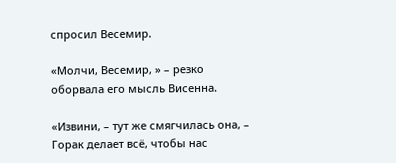спросил Весемир.

«Молчи, Весемир, » – резко оборвала его мысль Висенна.

«Извини, – тут же смягчилась она, – Горак делает всё, чтобы нас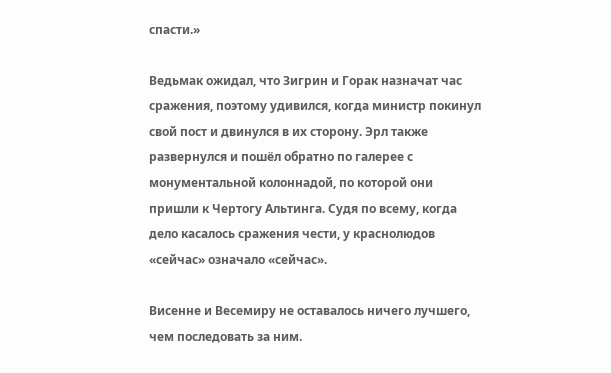спасти.»

Ведьмак ожидал, что Зигрин и Горак назначат час сражения, поэтому удивился, когда министр покинул свой пост и двинулся в их сторону. Эрл также развернулся и пошёл обратно по галерее с монументальной колоннадой, по которой они пришли к Чертогу Альтинга. Судя по всему, когда дело касалось сражения чести, у краснолюдов «сейчас» означало «сейчас».

Висенне и Весемиру не оставалось ничего лучшего, чем последовать за ним.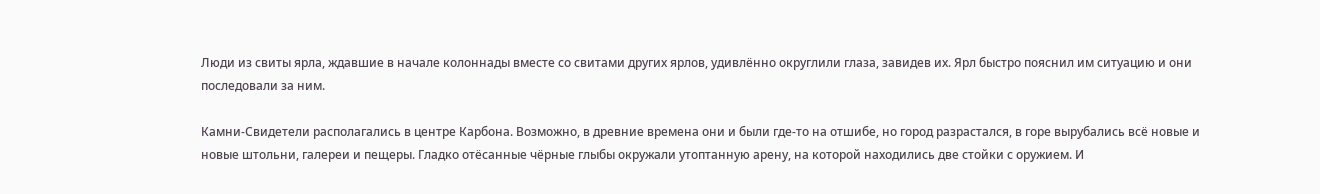Люди из свиты ярла, ждавшие в начале колоннады вместе со свитами других ярлов, удивлённо округлили глаза, завидев их. Ярл быстро пояснил им ситуацию и они последовали за ним.

Камни-Свидетели располагались в центре Карбона. Возможно, в древние времена они и были где-то на отшибе, но город разрастался, в горе вырубались всё новые и новые штольни, галереи и пещеры. Гладко отёсанные чёрные глыбы окружали утоптанную арену, на которой находились две стойки с оружием. И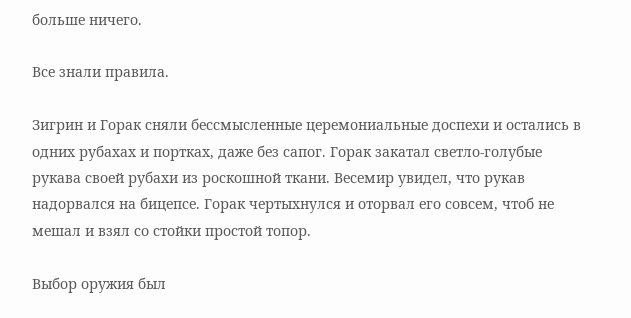больше ничего.

Все знали правила.

Зигрин и Горак сняли бессмысленные церемониальные доспехи и остались в одних рубахах и портках, даже без сапог. Горак закатал светло-голубые рукава своей рубахи из роскошной ткани. Весемир увидел, что рукав надорвался на бицепсе. Горак чертыхнулся и оторвал его совсем, чтоб не мешал и взял со стойки простой топор.

Выбор оружия был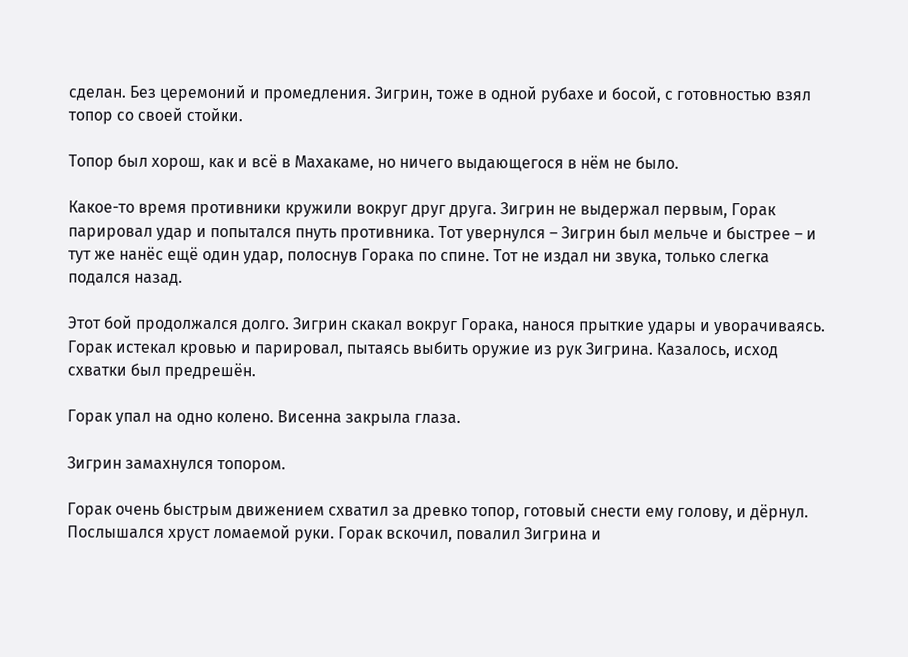сделан. Без церемоний и промедления. Зигрин, тоже в одной рубахе и босой, с готовностью взял топор со своей стойки.

Топор был хорош, как и всё в Махакаме, но ничего выдающегося в нём не было.

Какое-то время противники кружили вокруг друг друга. Зигрин не выдержал первым, Горак парировал удар и попытался пнуть противника. Тот увернулся – Зигрин был мельче и быстрее – и тут же нанёс ещё один удар, полоснув Горака по спине. Тот не издал ни звука, только слегка подался назад.

Этот бой продолжался долго. Зигрин скакал вокруг Горака, нанося прыткие удары и уворачиваясь. Горак истекал кровью и парировал, пытаясь выбить оружие из рук Зигрина. Казалось, исход схватки был предрешён.

Горак упал на одно колено. Висенна закрыла глаза.

Зигрин замахнулся топором.

Горак очень быстрым движением схватил за древко топор, готовый снести ему голову, и дёрнул. Послышался хруст ломаемой руки. Горак вскочил, повалил Зигрина и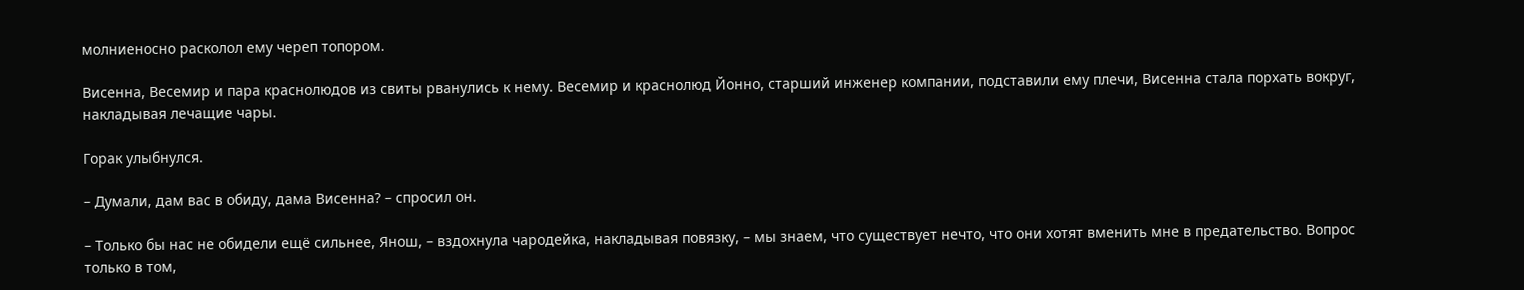молниеносно расколол ему череп топором.

Висенна, Весемир и пара краснолюдов из свиты рванулись к нему. Весемир и краснолюд Йонно, старший инженер компании, подставили ему плечи, Висенна стала порхать вокруг, накладывая лечащие чары.

Горак улыбнулся.

– Думали, дам вас в обиду, дама Висенна? – спросил он.

– Только бы нас не обидели ещё сильнее, Янош, – вздохнула чародейка, накладывая повязку, – мы знаем, что существует нечто, что они хотят вменить мне в предательство. Вопрос только в том,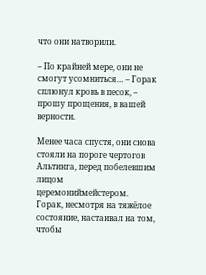что они натворили.

– По крайней мере, они не смогут усомниться… – Горак сплюнул кровь в песок, – прошу прощения, в вашей верности.

Менее часа спустя, они снова стояли на пороге чертогов Альтинга, перед побелевшим лицом церемониймейстером. Горак, несмотря на тяжёлое состояние, настаивал на том, чтобы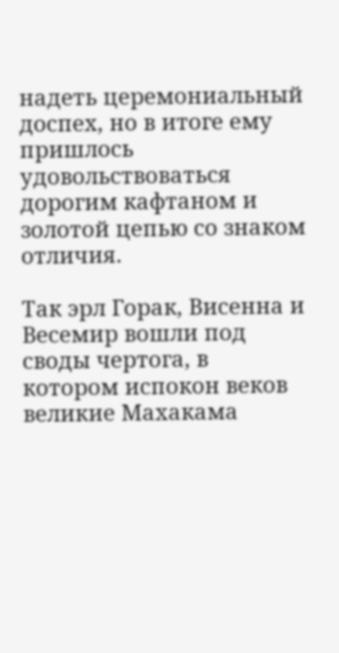надеть церемониальный доспех, но в итоге ему пришлось удовольствоваться дорогим кафтаном и золотой цепью со знаком отличия.

Так эрл Горак, Висенна и Весемир вошли под своды чертога, в котором испокон веков великие Махакама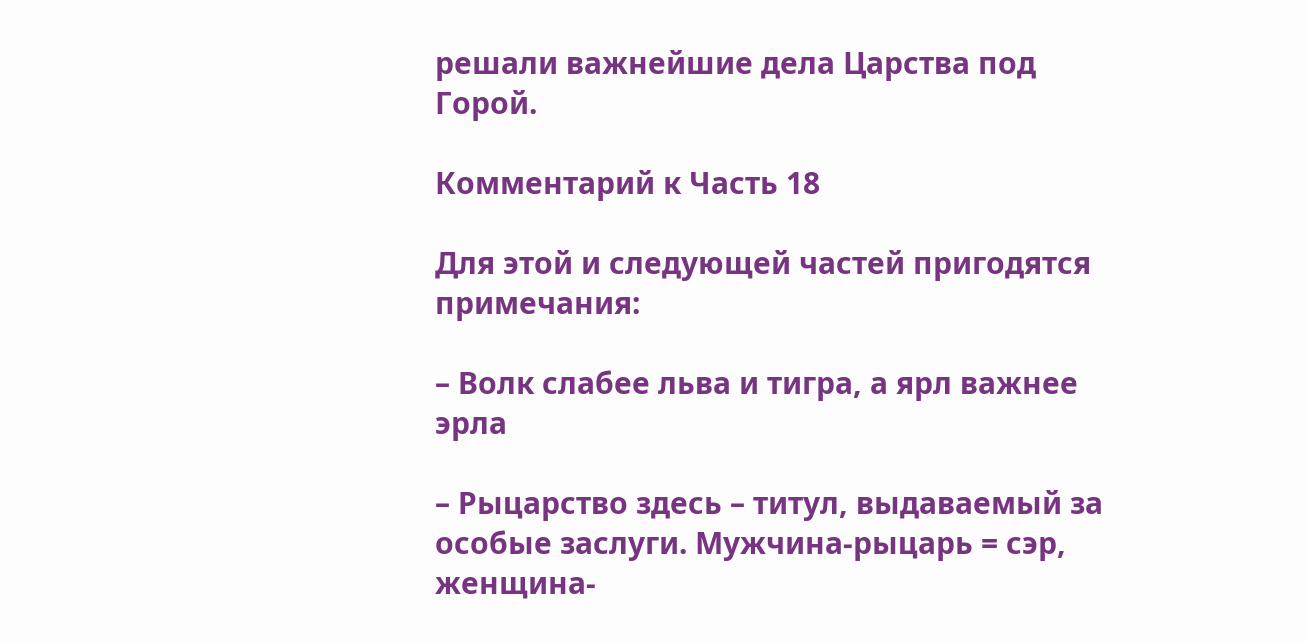решали важнейшие дела Царства под Горой.

Комментарий к Часть 18

Для этой и следующей частей пригодятся примечания:

– Волк слабее льва и тигра, а ярл важнее эрла

– Рыцарство здесь – титул, выдаваемый за особые заслуги. Мужчина-рыцарь = сэр, женщина-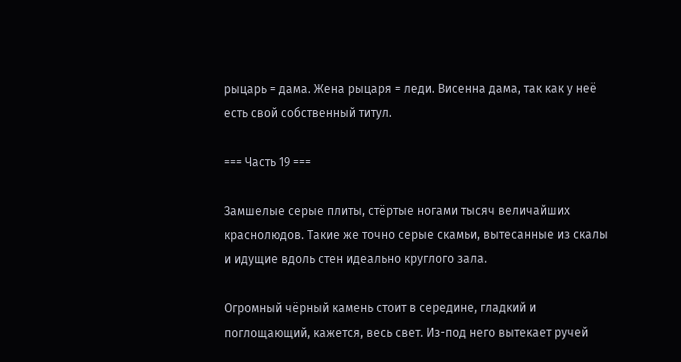рыцарь = дама. Жена рыцаря = леди. Висенна дама, так как у неё есть свой собственный титул.

=== Часть 19 ===

Замшелые серые плиты, стёртые ногами тысяч величайших краснолюдов. Такие же точно серые скамьи, вытесанные из скалы и идущие вдоль стен идеально круглого зала.

Огромный чёрный камень стоит в середине, гладкий и поглощающий, кажется, весь свет. Из-под него вытекает ручей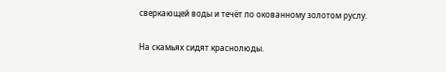сверкающей воды и течёт по окованному золотом руслу.

На скамьях сидят краснолюды.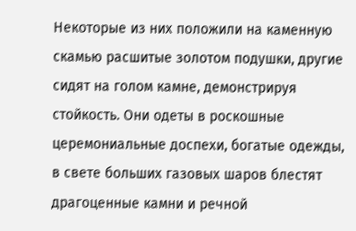Некоторые из них положили на каменную скамью расшитые золотом подушки, другие сидят на голом камне, демонстрируя стойкость. Они одеты в роскошные церемониальные доспехи, богатые одежды, в свете больших газовых шаров блестят драгоценные камни и речной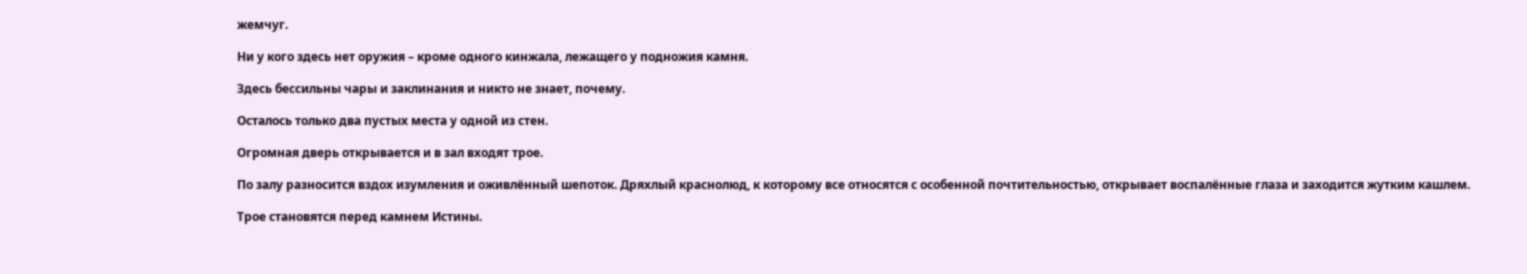жемчуг.

Ни у кого здесь нет оружия – кроме одного кинжала, лежащего у подножия камня.

Здесь бессильны чары и заклинания и никто не знает, почему.

Осталось только два пустых места у одной из стен.

Огромная дверь открывается и в зал входят трое.

По залу разносится вздох изумления и оживлённый шепоток. Дряхлый краснолюд, к которому все относятся с особенной почтительностью, открывает воспалённые глаза и заходится жутким кашлем.

Трое становятся перед камнем Истины.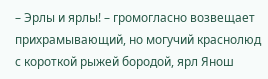– Эрлы и ярлы! – громогласно возвещает прихрамывающий, но могучий краснолюд с короткой рыжей бородой, ярл Янош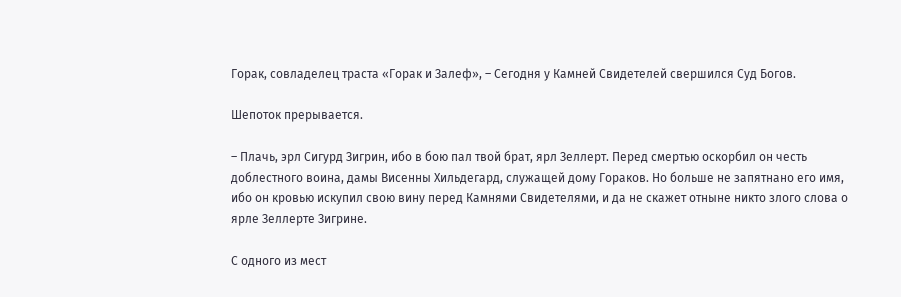Горак, совладелец траста «Горак и Залеф», – Сегодня у Камней Свидетелей свершился Суд Богов.

Шепоток прерывается.

– Плачь, эрл Сигурд Зигрин, ибо в бою пал твой брат, ярл Зеллерт. Перед смертью оскорбил он честь доблестного воина, дамы Висенны Хильдегард, служащей дому Гораков. Но больше не запятнано его имя, ибо он кровью искупил свою вину перед Камнями Свидетелями, и да не скажет отныне никто злого слова о ярле Зеллерте Зигрине.

С одного из мест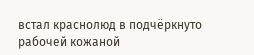встал краснолюд в подчёркнуто рабочей кожаной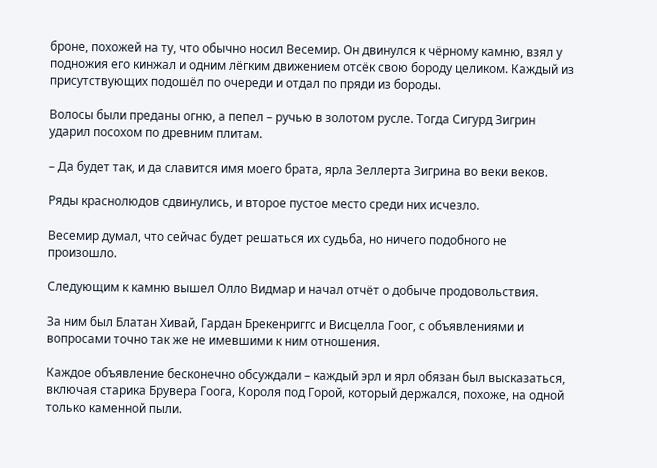броне, похожей на ту, что обычно носил Весемир. Он двинулся к чёрному камню, взял у подножия его кинжал и одним лёгким движением отсёк свою бороду целиком. Каждый из присутствующих подошёл по очереди и отдал по пряди из бороды.

Волосы были преданы огню, а пепел – ручью в золотом русле. Тогда Сигурд Зигрин ударил посохом по древним плитам.

– Да будет так, и да славится имя моего брата, ярла Зеллерта Зигрина во веки веков.

Ряды краснолюдов сдвинулись, и второе пустое место среди них исчезло.

Весемир думал, что сейчас будет решаться их судьба, но ничего подобного не произошло.

Следующим к камню вышел Олло Видмар и начал отчёт о добыче продовольствия.

За ним был Блатан Хивай, Гардан Брекенриггс и Висцелла Гоог, с объявлениями и вопросами точно так же не имевшими к ним отношения.

Каждое объявление бесконечно обсуждали – каждый эрл и ярл обязан был высказаться, включая старика Брувера Гоога, Короля под Горой, который держался, похоже, на одной только каменной пыли.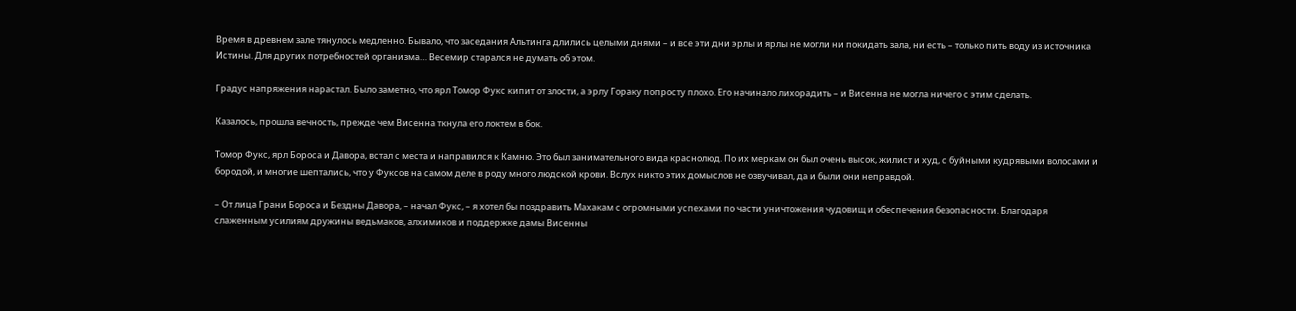Время в древнем зале тянулось медленно. Бывало, что заседания Альтинга длились целыми днями – и все эти дни эрлы и ярлы не могли ни покидать зала, ни есть – только пить воду из источника Истины. Для других потребностей организма… Весемир старался не думать об этом.

Градус напряжения нарастал. Было заметно, что ярл Томор Фукс кипит от злости, а эрлу Гораку попросту плохо. Его начинало лихорадить – и Висенна не могла ничего с этим сделать.

Казалось, прошла вечность, прежде чем Висенна ткнула его локтем в бок.

Томор Фукс, ярл Бороса и Давора, встал с места и направился к Камню. Это был занимательного вида краснолюд. По их меркам он был очень высок, жилист и худ, с буйными кудрявыми волосами и бородой, и многие шептались, что у Фуксов на самом деле в роду много людской крови. Вслух никто этих домыслов не озвучивал, да и были они неправдой.

– От лица Грани Бороса и Бездны Давора, – начал Фукс, – я хотел бы поздравить Махакам с огромными успехами по части уничтожения чудовищ и обеспечения безопасности. Благодаря слаженным усилиям дружины ведьмаков, алхимиков и поддержке дамы Висенны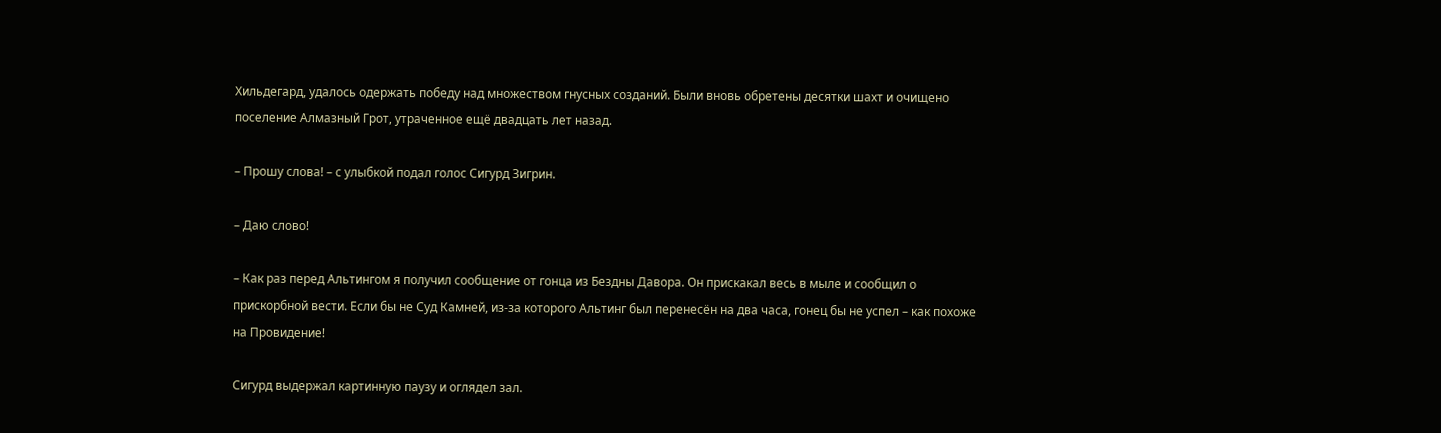Хильдегард, удалось одержать победу над множеством гнусных созданий. Были вновь обретены десятки шахт и очищено поселение Алмазный Грот, утраченное ещё двадцать лет назад.

– Прошу слова! – с улыбкой подал голос Сигурд Зигрин.

– Даю слово!

– Как раз перед Альтингом я получил сообщение от гонца из Бездны Давора. Он прискакал весь в мыле и сообщил о прискорбной вести. Если бы не Суд Камней, из-за которого Альтинг был перенесён на два часа, гонец бы не успел – как похоже на Провидение!

Сигурд выдержал картинную паузу и оглядел зал.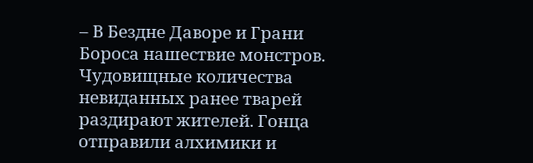– В Бездне Даворе и Грани Бороса нашествие монстров. Чудовищные количества невиданных ранее тварей раздирают жителей. Гонца отправили алхимики и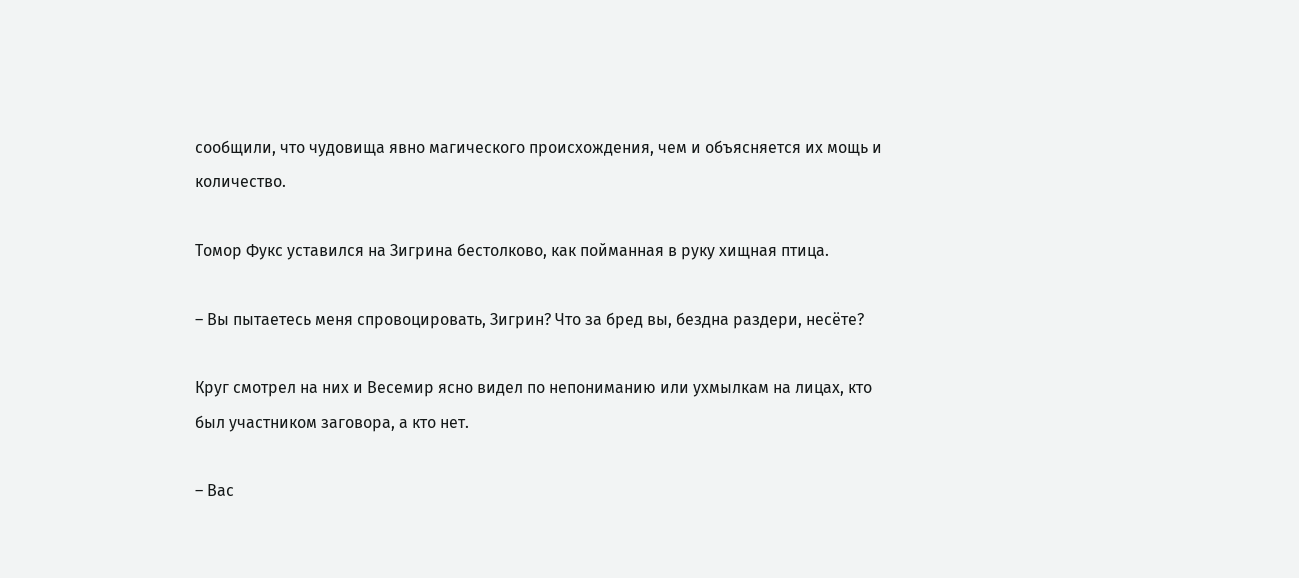сообщили, что чудовища явно магического происхождения, чем и объясняется их мощь и количество.

Томор Фукс уставился на Зигрина бестолково, как пойманная в руку хищная птица.

– Вы пытаетесь меня спровоцировать, Зигрин? Что за бред вы, бездна раздери, несёте?

Круг смотрел на них и Весемир ясно видел по непониманию или ухмылкам на лицах, кто был участником заговора, а кто нет.

– Вас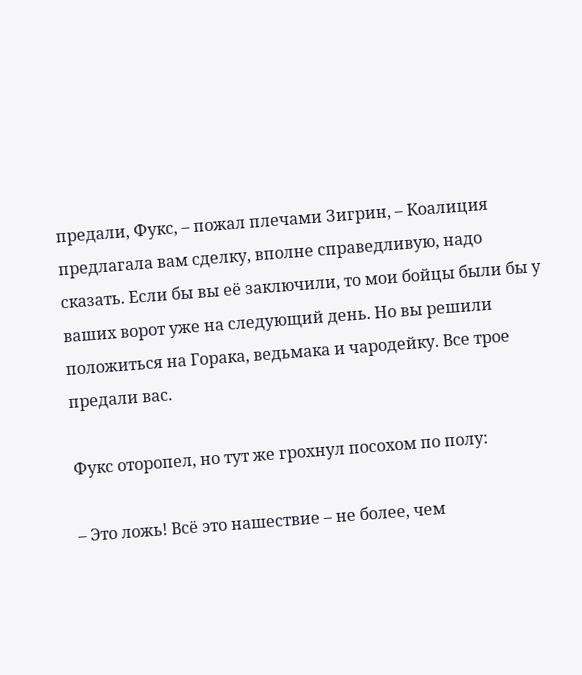предали, Фукс, – пожал плечами Зигрин, – Коалиция предлагала вам сделку, вполне справедливую, надо сказать. Если бы вы её заключили, то мои бойцы были бы у ваших ворот уже на следующий день. Но вы решили положиться на Горака, ведьмака и чародейку. Все трое предали вас.

Фукс оторопел, но тут же грохнул посохом по полу:

– Это ложь! Всё это нашествие – не более, чем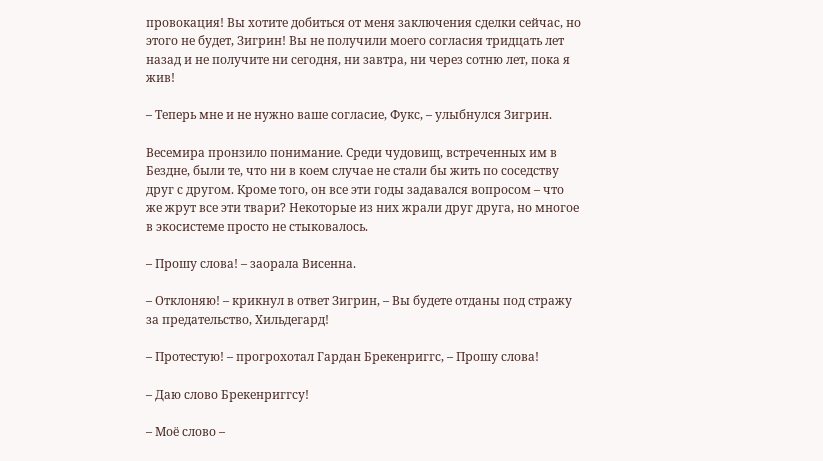провокация! Вы хотите добиться от меня заключения сделки сейчас, но этого не будет, Зигрин! Вы не получили моего согласия тридцать лет назад и не получите ни сегодня, ни завтра, ни через сотню лет, пока я жив!

– Теперь мне и не нужно ваше согласие, Фукс, – улыбнулся Зигрин.

Весемира пронзило понимание. Среди чудовищ, встреченных им в Бездне, были те, что ни в коем случае не стали бы жить по соседству друг с другом. Кроме того, он все эти годы задавался вопросом – что же жрут все эти твари? Некоторые из них жрали друг друга, но многое в экосистеме просто не стыковалось.

– Прошу слова! – заорала Висенна.

– Отклоняю! – крикнул в ответ Зигрин, – Вы будете отданы под стражу за предательство, Хильдегард!

– Протестую! – прогрохотал Гардан Брекенриггс, – Прошу слова!

– Даю слово Брекенриггсу!

– Моё слово –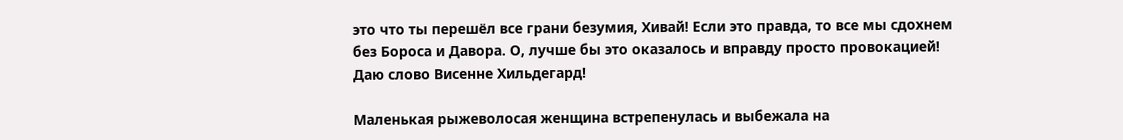это что ты перешёл все грани безумия, Хивай! Если это правда, то все мы сдохнем без Бороса и Давора. О, лучше бы это оказалось и вправду просто провокацией! Даю слово Висенне Хильдегард!

Маленькая рыжеволосая женщина встрепенулась и выбежала на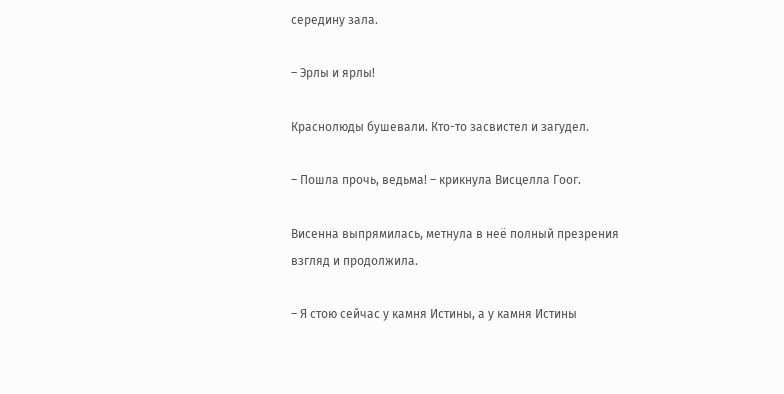середину зала.

– Эрлы и ярлы!

Краснолюды бушевали. Кто-то засвистел и загудел.

– Пошла прочь, ведьма! – крикнула Висцелла Гоог.

Висенна выпрямилась, метнула в неё полный презрения взгляд и продолжила.

– Я стою сейчас у камня Истины, а у камня Истины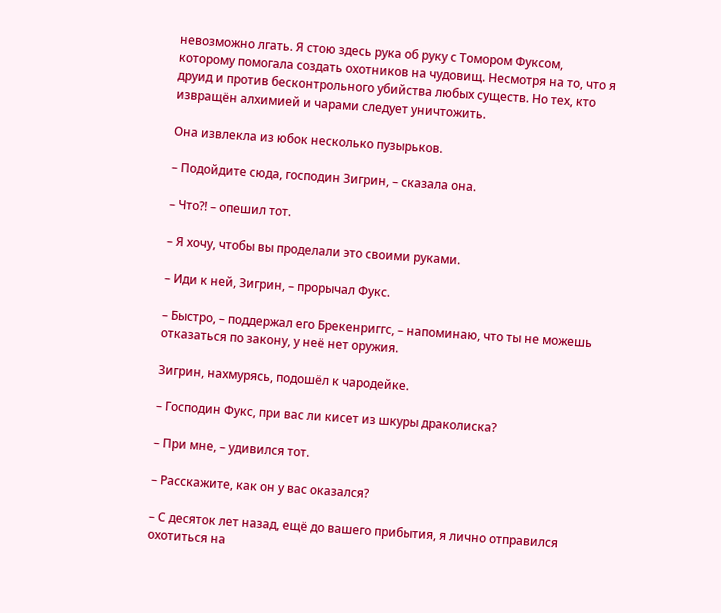невозможно лгать. Я стою здесь рука об руку с Томором Фуксом, которому помогала создать охотников на чудовищ. Несмотря на то, что я друид и против бесконтрольного убийства любых существ. Но тех, кто извращён алхимией и чарами следует уничтожить.

Она извлекла из юбок несколько пузырьков.

– Подойдите сюда, господин Зигрин, – сказала она.

– Что?! – опешил тот.

– Я хочу, чтобы вы проделали это своими руками.

– Иди к ней, Зигрин, – прорычал Фукс.

– Быстро, – поддержал его Брекенриггс, – напоминаю, что ты не можешь отказаться по закону, у неё нет оружия.

Зигрин, нахмурясь, подошёл к чародейке.

– Господин Фукс, при вас ли кисет из шкуры драколиска?

– При мне, – удивился тот.

– Расскажите, как он у вас оказался?

– С десяток лет назад, ещё до вашего прибытия, я лично отправился охотиться на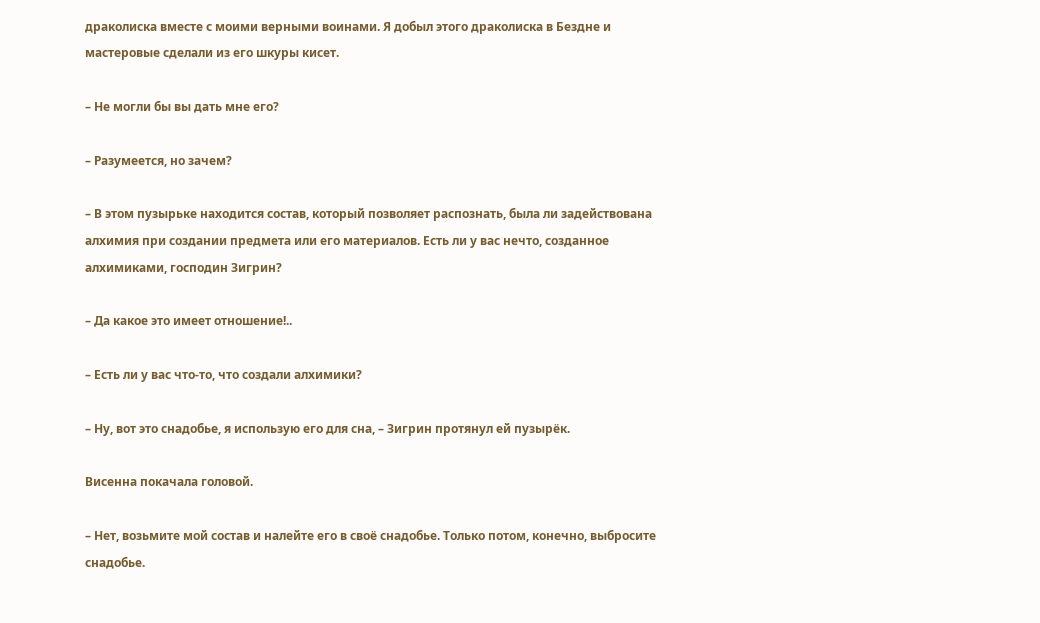драколиска вместе с моими верными воинами. Я добыл этого драколиска в Бездне и мастеровые сделали из его шкуры кисет.

– Не могли бы вы дать мне его?

– Разумеется, но зачем?

– В этом пузырьке находится состав, который позволяет распознать, была ли задействована алхимия при создании предмета или его материалов. Есть ли у вас нечто, созданное алхимиками, господин Зигрин?

– Да какое это имеет отношение!..

– Есть ли у вас что-то, что создали алхимики?

– Ну, вот это снадобье, я использую его для сна, – Зигрин протянул ей пузырёк.

Висенна покачала головой.

– Нет, возьмите мой состав и налейте его в своё снадобье. Только потом, конечно, выбросите снадобье.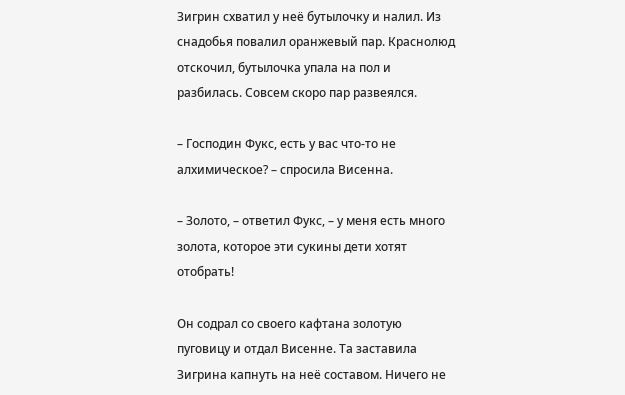Зигрин схватил у неё бутылочку и налил. Из снадобья повалил оранжевый пар. Краснолюд отскочил, бутылочка упала на пол и разбилась. Совсем скоро пар развеялся.

– Господин Фукс, есть у вас что-то не алхимическое? – спросила Висенна.

– Золото, – ответил Фукс, – у меня есть много золота, которое эти сукины дети хотят отобрать!

Он содрал со своего кафтана золотую пуговицу и отдал Висенне. Та заставила Зигрина капнуть на неё составом. Ничего не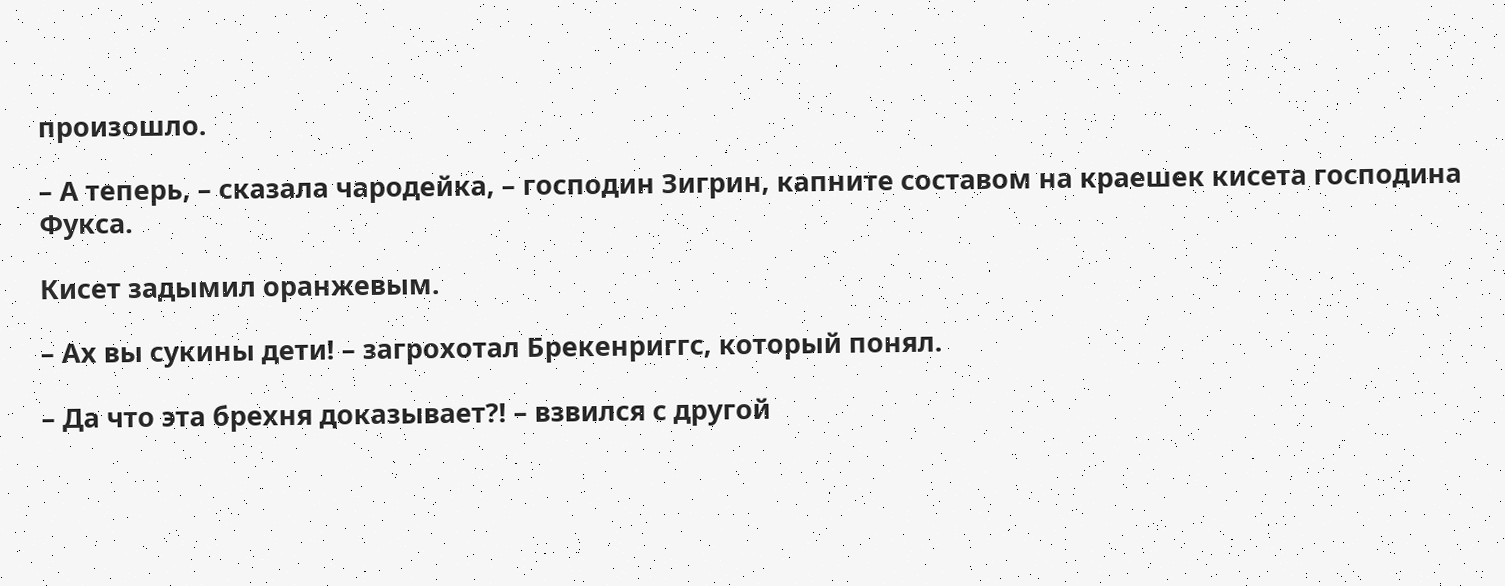произошло.

– А теперь, – сказала чародейка, – господин Зигрин, капните составом на краешек кисета господина Фукса.

Кисет задымил оранжевым.

– Ах вы сукины дети! – загрохотал Брекенриггс, который понял.

– Да что эта брехня доказывает?! – взвился с другой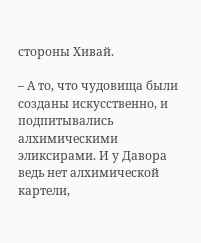стороны Хивай.

– А то, что чудовища были созданы искусственно, и подпитывались алхимическими эликсирами. И у Давора ведь нет алхимической картели,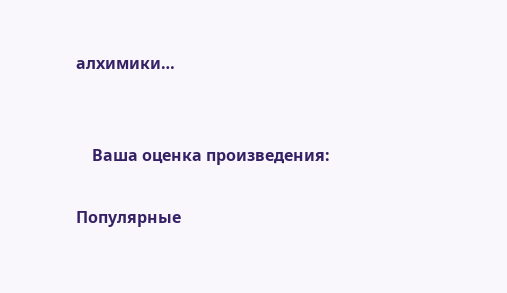алхимики…


    Ваша оценка произведения:

Популярные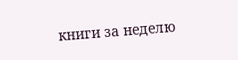книги за неделю